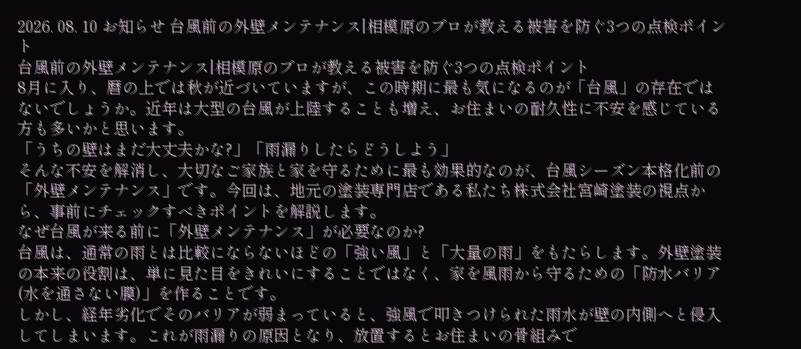2026. 08. 10 お知らせ 台風前の外壁メンテナンス|相模原のプロが教える被害を防ぐ3つの点検ポイント
台風前の外壁メンテナンス|相模原のプロが教える被害を防ぐ3つの点検ポイント
8月に入り、暦の上では秋が近づいていますが、この時期に最も気になるのが「台風」の存在ではないでしょうか。近年は大型の台風が上陸することも増え、お住まいの耐久性に不安を感じている方も多いかと思います。
「うちの壁はまだ大丈夫かな?」「雨漏りしたらどうしよう」
そんな不安を解消し、大切なご家族と家を守るために最も効果的なのが、台風シーズン本格化前の「外壁メンテナンス」です。今回は、地元の塗装専門店である私たち株式会社宮崎塗装の視点から、事前にチェックすべきポイントを解説します。
なぜ台風が来る前に「外壁メンテナンス」が必要なのか?
台風は、通常の雨とは比較にならないほどの「強い風」と「大量の雨」をもたらします。外壁塗装の本来の役割は、単に見た目をきれいにすることではなく、家を風雨から守るための「防水バリア(水を通さない膜)」を作ることです。
しかし、経年劣化でそのバリアが弱まっていると、強風で叩きつけられた雨水が壁の内側へと侵入してしまいます。これが雨漏りの原因となり、放置するとお住まいの骨組みで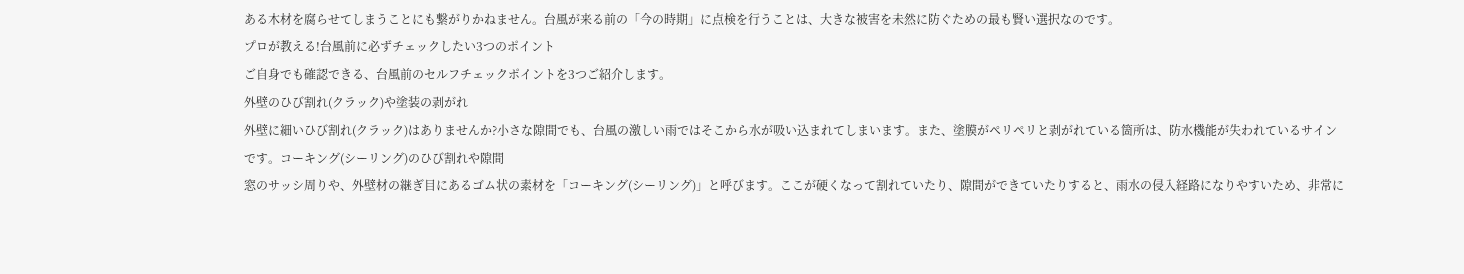ある木材を腐らせてしまうことにも繋がりかねません。台風が来る前の「今の時期」に点検を行うことは、大きな被害を未然に防ぐための最も賢い選択なのです。
プロが教える!台風前に必ずチェックしたい3つのポイント
ご自身でも確認できる、台風前のセルフチェックポイントを3つご紹介します。
外壁のひび割れ(クラック)や塗装の剥がれ
外壁に細いひび割れ(クラック)はありませんか?小さな隙間でも、台風の激しい雨ではそこから水が吸い込まれてしまいます。また、塗膜がペリペリと剥がれている箇所は、防水機能が失われているサインです。コーキング(シーリング)のひび割れや隙間
窓のサッシ周りや、外壁材の継ぎ目にあるゴム状の素材を「コーキング(シーリング)」と呼びます。ここが硬くなって割れていたり、隙間ができていたりすると、雨水の侵入経路になりやすいため、非常に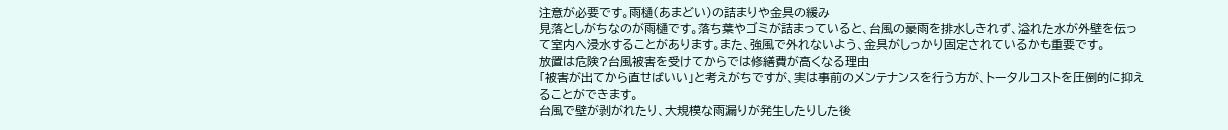注意が必要です。雨樋(あまどい)の詰まりや金具の緩み
見落としがちなのが雨樋です。落ち葉やゴミが詰まっていると、台風の豪雨を排水しきれず、溢れた水が外壁を伝って室内へ浸水することがあります。また、強風で外れないよう、金具がしっかり固定されているかも重要です。
放置は危険?台風被害を受けてからでは修繕費が高くなる理由
「被害が出てから直せばいい」と考えがちですが、実は事前のメンテナンスを行う方が、トータルコストを圧倒的に抑えることができます。
台風で壁が剥がれたり、大規模な雨漏りが発生したりした後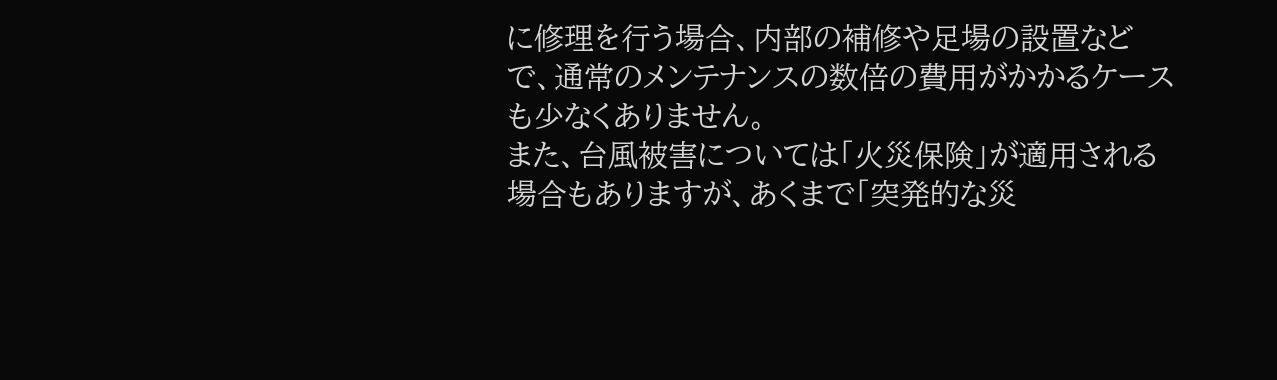に修理を行う場合、内部の補修や足場の設置などで、通常のメンテナンスの数倍の費用がかかるケースも少なくありません。
また、台風被害については「火災保険」が適用される場合もありますが、あくまで「突発的な災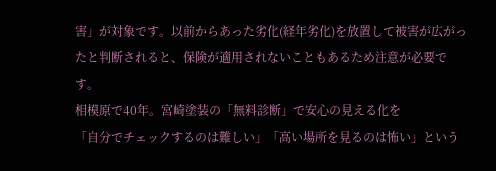害」が対象です。以前からあった劣化(経年劣化)を放置して被害が広がったと判断されると、保険が適用されないこともあるため注意が必要です。
相模原で40年。宮崎塗装の「無料診断」で安心の見える化を
「自分でチェックするのは難しい」「高い場所を見るのは怖い」という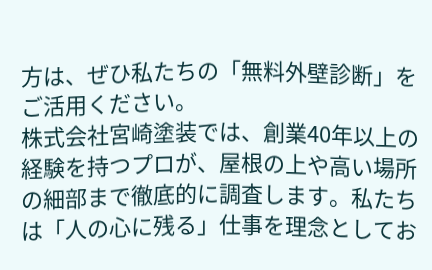方は、ぜひ私たちの「無料外壁診断」をご活用ください。
株式会社宮崎塗装では、創業40年以上の経験を持つプロが、屋根の上や高い場所の細部まで徹底的に調査します。私たちは「人の心に残る」仕事を理念としてお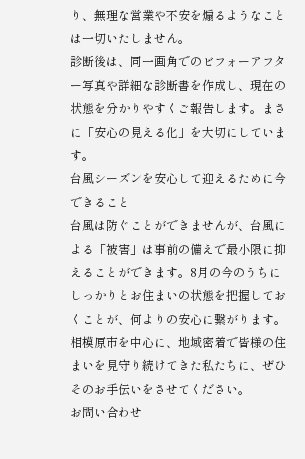り、無理な営業や不安を煽るようなことは一切いたしません。
診断後は、同一画角でのビフォーアフター写真や詳細な診断書を作成し、現在の状態を分かりやすくご報告します。まさに「安心の見える化」を大切にしています。
台風シーズンを安心して迎えるために今できること
台風は防ぐことができませんが、台風による「被害」は事前の備えで最小限に抑えることができます。8月の今のうちにしっかりとお住まいの状態を把握しておくことが、何よりの安心に繋がります。
相模原市を中心に、地域密着で皆様の住まいを見守り続けてきた私たちに、ぜひそのお手伝いをさせてください。
お問い合わせ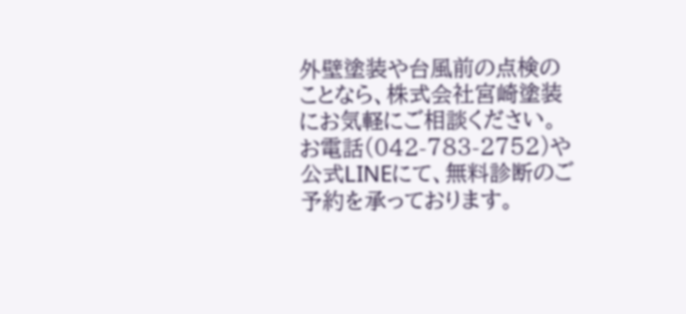外壁塗装や台風前の点検のことなら、株式会社宮崎塗装にお気軽にご相談ください。お電話(042-783-2752)や公式LINEにて、無料診断のご予約を承っております。